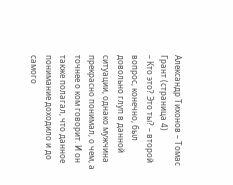Александр Тихонов – Томас Грант (страница 4)
– Кто это? Это ты? – второй вопрос, конечно, был довольно глуп в данной ситуации, однако мужчина прекрасно понимал, о чем, а точнее о ком говорит. И он также полагал, что данное понимание доходило и до самого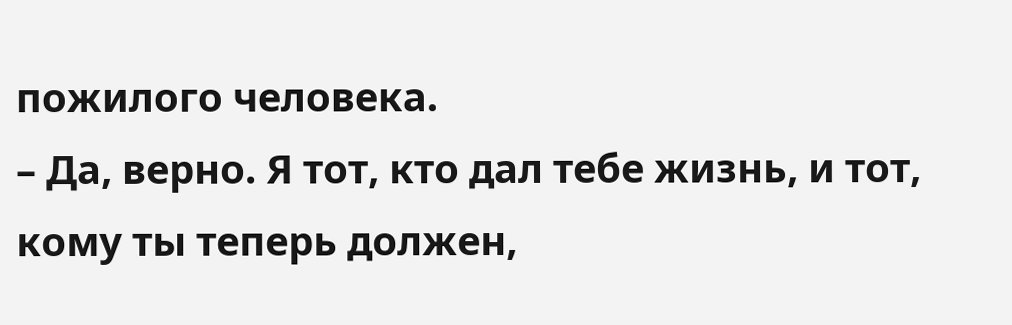пожилого человека.
– Да, верно. Я тот, кто дал тебе жизнь, и тот, кому ты теперь должен,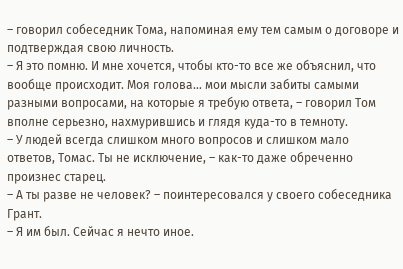– говорил собеседник Тома, напоминая ему тем самым о договоре и подтверждая свою личность.
– Я это помню. И мне хочется, чтобы кто-то все же объяснил, что вообще происходит. Моя голова… мои мысли забиты самыми разными вопросами, на которые я требую ответа, – говорил Том вполне серьезно, нахмурившись и глядя куда-то в темноту.
– У людей всегда слишком много вопросов и слишком мало ответов, Томас. Ты не исключение, – как-то даже обреченно произнес старец.
– А ты разве не человек? – поинтересовался у своего собеседника Грант.
– Я им был. Сейчас я нечто иное.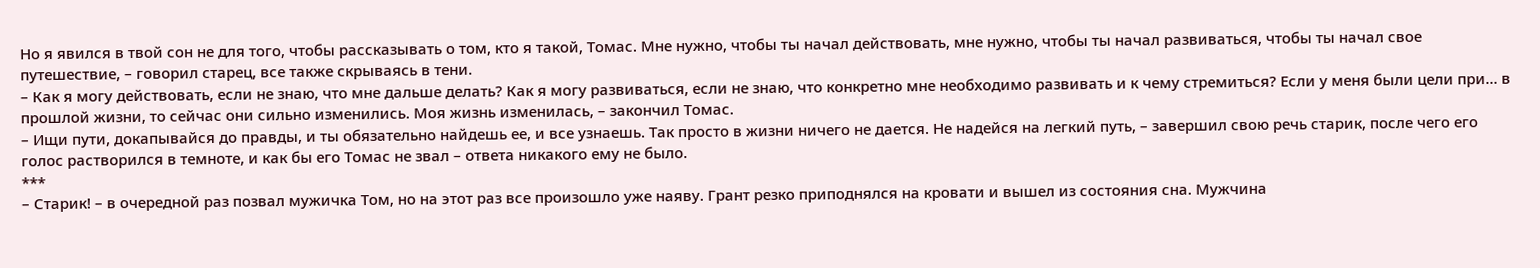Но я явился в твой сон не для того, чтобы рассказывать о том, кто я такой, Томас. Мне нужно, чтобы ты начал действовать, мне нужно, чтобы ты начал развиваться, чтобы ты начал свое путешествие, – говорил старец, все также скрываясь в тени.
– Как я могу действовать, если не знаю, что мне дальше делать? Как я могу развиваться, если не знаю, что конкретно мне необходимо развивать и к чему стремиться? Если у меня были цели при… в прошлой жизни, то сейчас они сильно изменились. Моя жизнь изменилась, – закончил Томас.
– Ищи пути, докапывайся до правды, и ты обязательно найдешь ее, и все узнаешь. Так просто в жизни ничего не дается. Не надейся на легкий путь, – завершил свою речь старик, после чего его голос растворился в темноте, и как бы его Томас не звал – ответа никакого ему не было.
***
– Старик! – в очередной раз позвал мужичка Том, но на этот раз все произошло уже наяву. Грант резко приподнялся на кровати и вышел из состояния сна. Мужчина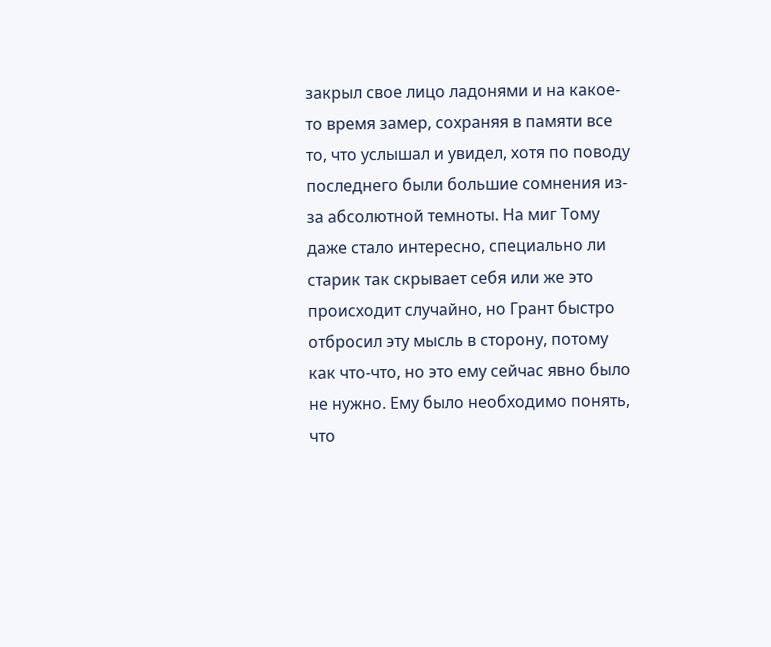закрыл свое лицо ладонями и на какое-то время замер, сохраняя в памяти все то, что услышал и увидел, хотя по поводу последнего были большие сомнения из-за абсолютной темноты. На миг Тому даже стало интересно, специально ли старик так скрывает себя или же это происходит случайно, но Грант быстро отбросил эту мысль в сторону, потому как что-что, но это ему сейчас явно было не нужно. Ему было необходимо понять, что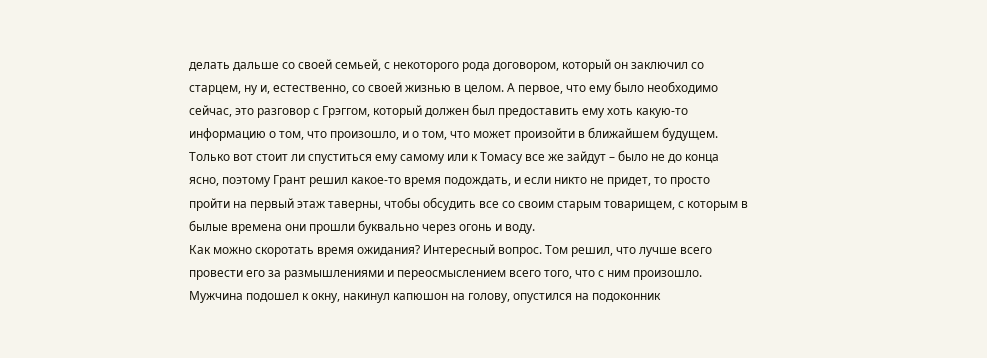делать дальше со своей семьей, с некоторого рода договором, который он заключил со старцем, ну и, естественно, со своей жизнью в целом. А первое, что ему было необходимо сейчас, это разговор с Грэггом, который должен был предоставить ему хоть какую-то информацию о том, что произошло, и о том, что может произойти в ближайшем будущем. Только вот стоит ли спуститься ему самому или к Томасу все же зайдут – было не до конца ясно, поэтому Грант решил какое-то время подождать, и если никто не придет, то просто пройти на первый этаж таверны, чтобы обсудить все со своим старым товарищем, с которым в былые времена они прошли буквально через огонь и воду.
Как можно скоротать время ожидания? Интересный вопрос. Том решил, что лучше всего провести его за размышлениями и переосмыслением всего того, что с ним произошло. Мужчина подошел к окну, накинул капюшон на голову, опустился на подоконник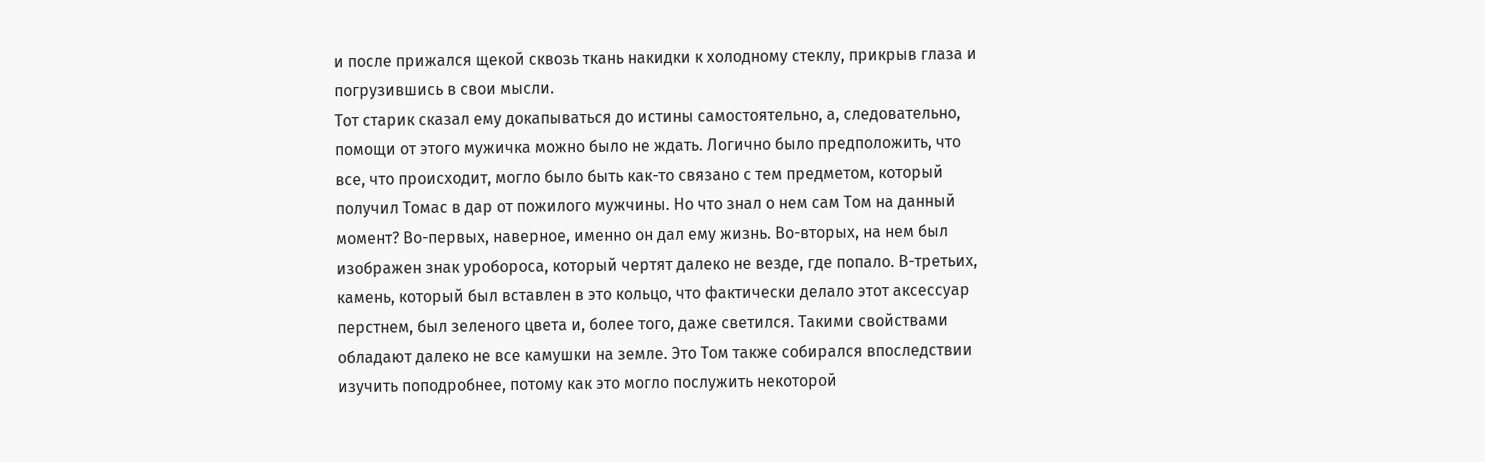и после прижался щекой сквозь ткань накидки к холодному стеклу, прикрыв глаза и погрузившись в свои мысли.
Тот старик сказал ему докапываться до истины самостоятельно, а, следовательно, помощи от этого мужичка можно было не ждать. Логично было предположить, что все, что происходит, могло было быть как-то связано с тем предметом, который получил Томас в дар от пожилого мужчины. Но что знал о нем сам Том на данный момент? Во-первых, наверное, именно он дал ему жизнь. Во-вторых, на нем был изображен знак уробороса, который чертят далеко не везде, где попало. В-третьих, камень, который был вставлен в это кольцо, что фактически делало этот аксессуар перстнем, был зеленого цвета и, более того, даже светился. Такими свойствами обладают далеко не все камушки на земле. Это Том также собирался впоследствии изучить поподробнее, потому как это могло послужить некоторой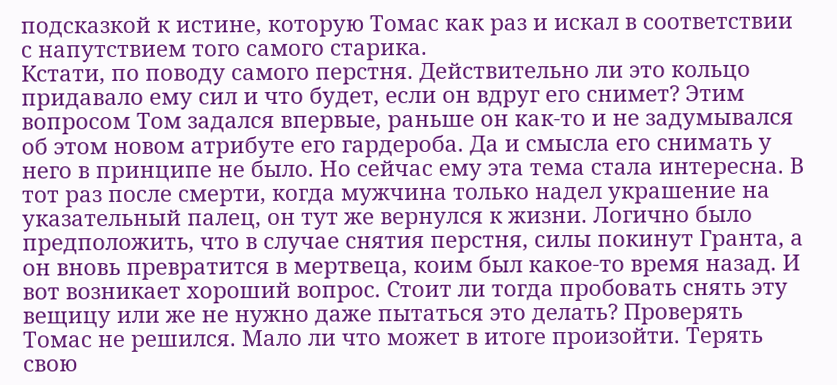подсказкой к истине, которую Томас как раз и искал в соответствии с напутствием того самого старика.
Кстати, по поводу самого перстня. Действительно ли это кольцо придавало ему сил и что будет, если он вдруг его снимет? Этим вопросом Том задался впервые, раньше он как-то и не задумывался об этом новом атрибуте его гардероба. Да и смысла его снимать у него в принципе не было. Но сейчас ему эта тема стала интересна. В тот раз после смерти, когда мужчина только надел украшение на указательный палец, он тут же вернулся к жизни. Логично было предположить, что в случае снятия перстня, силы покинут Гранта, а он вновь превратится в мертвеца, коим был какое-то время назад. И вот возникает хороший вопрос. Стоит ли тогда пробовать снять эту вещицу или же не нужно даже пытаться это делать? Проверять Томас не решился. Мало ли что может в итоге произойти. Терять свою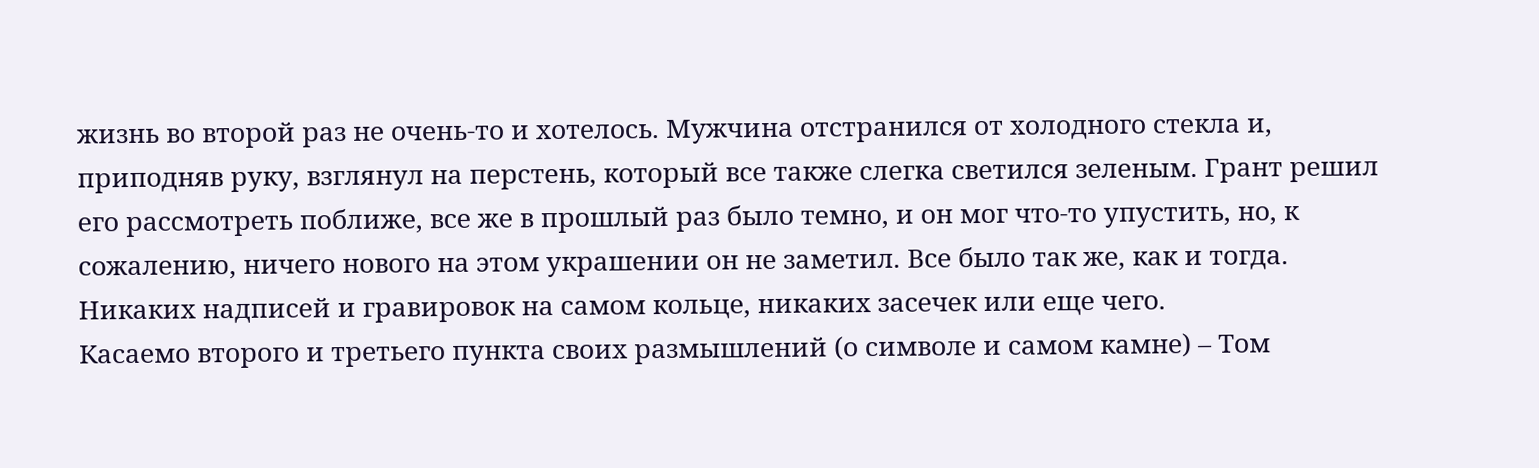жизнь во второй раз не очень-то и хотелось. Мужчина отстранился от холодного стекла и, приподняв руку, взглянул на перстень, который все также слегка светился зеленым. Грант решил его рассмотреть поближе, все же в прошлый раз было темно, и он мог что-то упустить, но, к сожалению, ничего нового на этом украшении он не заметил. Все было так же, как и тогда. Никаких надписей и гравировок на самом кольце, никаких засечек или еще чего.
Касаемо второго и третьего пункта своих размышлений (о символе и самом камне) – Том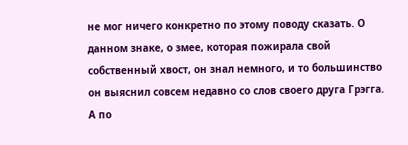не мог ничего конкретно по этому поводу сказать. О данном знаке, о змее, которая пожирала свой собственный хвост, он знал немного, и то большинство он выяснил совсем недавно со слов своего друга Грэгга. А по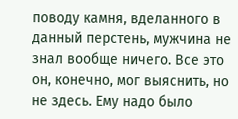поводу камня, вделанного в данный перстень, мужчина не знал вообще ничего. Все это он, конечно, мог выяснить, но не здесь. Ему надо было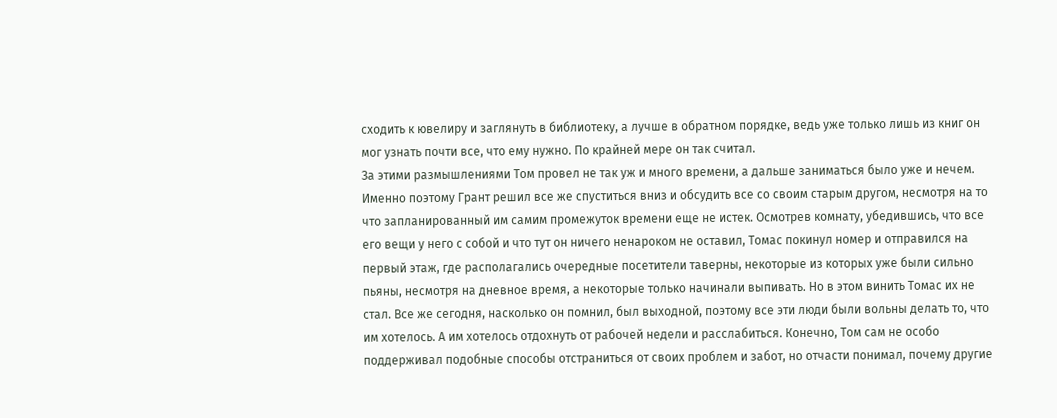сходить к ювелиру и заглянуть в библиотеку, а лучше в обратном порядке, ведь уже только лишь из книг он мог узнать почти все, что ему нужно. По крайней мере он так считал.
За этими размышлениями Том провел не так уж и много времени, а дальше заниматься было уже и нечем. Именно поэтому Грант решил все же спуститься вниз и обсудить все со своим старым другом, несмотря на то что запланированный им самим промежуток времени еще не истек. Осмотрев комнату, убедившись, что все его вещи у него с собой и что тут он ничего ненароком не оставил, Томас покинул номер и отправился на первый этаж, где располагались очередные посетители таверны, некоторые из которых уже были сильно пьяны, несмотря на дневное время, а некоторые только начинали выпивать. Но в этом винить Томас их не стал. Все же сегодня, насколько он помнил, был выходной, поэтому все эти люди были вольны делать то, что им хотелось. А им хотелось отдохнуть от рабочей недели и расслабиться. Конечно, Том сам не особо поддерживал подобные способы отстраниться от своих проблем и забот, но отчасти понимал, почему другие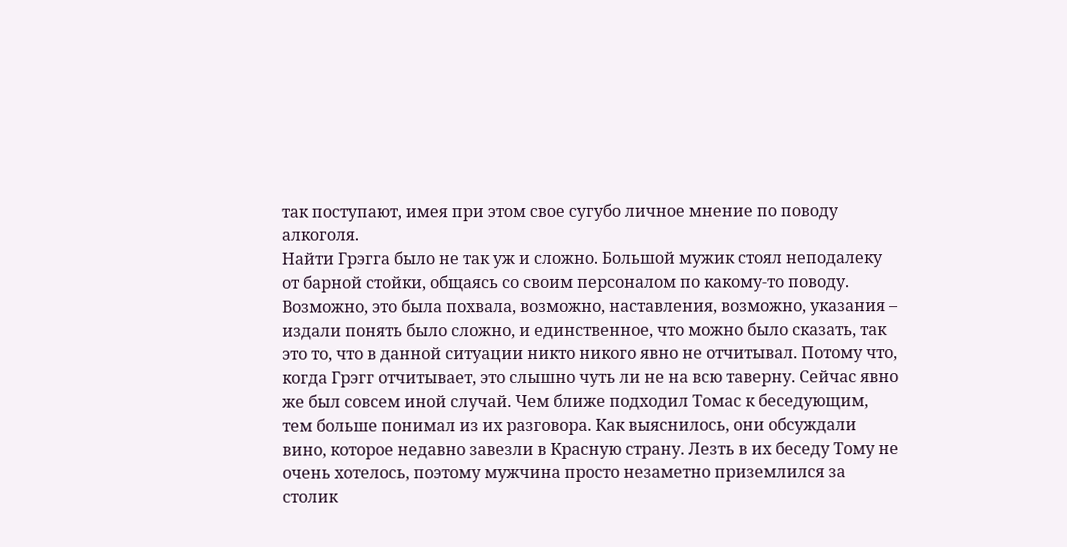так поступают, имея при этом свое сугубо личное мнение по поводу алкоголя.
Найти Грэгга было не так уж и сложно. Большой мужик стоял неподалеку от барной стойки, общаясь со своим персоналом по какому-то поводу. Возможно, это была похвала, возможно, наставления, возможно, указания – издали понять было сложно, и единственное, что можно было сказать, так это то, что в данной ситуации никто никого явно не отчитывал. Потому что, когда Грэгг отчитывает, это слышно чуть ли не на всю таверну. Сейчас явно же был совсем иной случай. Чем ближе подходил Томас к беседующим, тем больше понимал из их разговора. Как выяснилось, они обсуждали вино, которое недавно завезли в Красную страну. Лезть в их беседу Тому не очень хотелось, поэтому мужчина просто незаметно приземлился за столик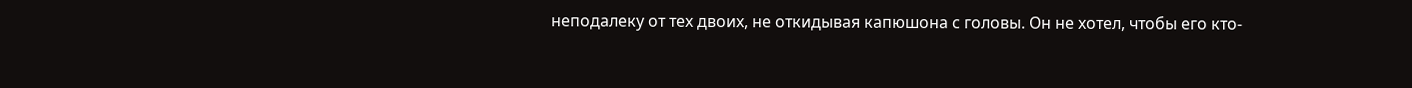неподалеку от тех двоих, не откидывая капюшона с головы. Он не хотел, чтобы его кто-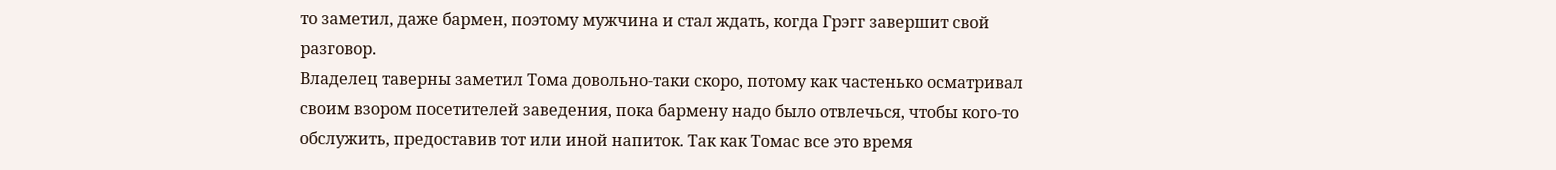то заметил, даже бармен, поэтому мужчина и стал ждать, когда Грэгг завершит свой разговор.
Владелец таверны заметил Тома довольно-таки скоро, потому как частенько осматривал своим взором посетителей заведения, пока бармену надо было отвлечься, чтобы кого-то обслужить, предоставив тот или иной напиток. Так как Томас все это время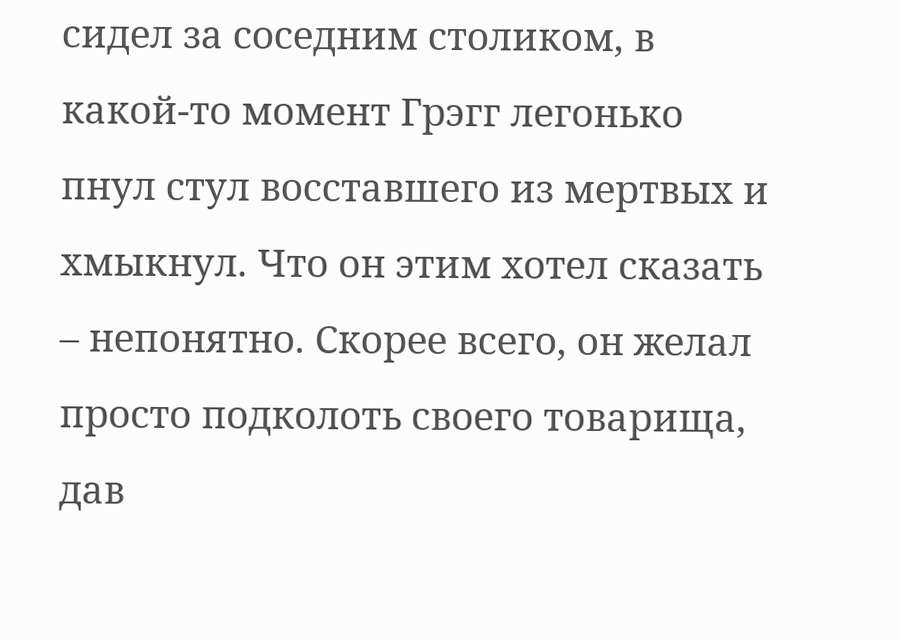сидел за соседним столиком, в какой-то момент Грэгг легонько пнул стул восставшего из мертвых и хмыкнул. Что он этим хотел сказать – непонятно. Скорее всего, он желал просто подколоть своего товарища, дав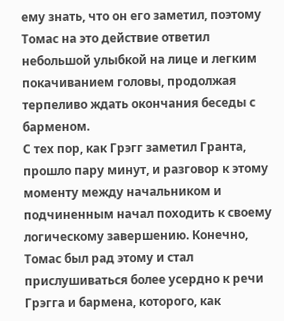ему знать, что он его заметил, поэтому Томас на это действие ответил небольшой улыбкой на лице и легким покачиванием головы, продолжая терпеливо ждать окончания беседы с барменом.
С тех пор, как Грэгг заметил Гранта, прошло пару минут, и разговор к этому моменту между начальником и подчиненным начал походить к своему логическому завершению. Конечно, Томас был рад этому и стал прислушиваться более усердно к речи Грэгга и бармена, которого, как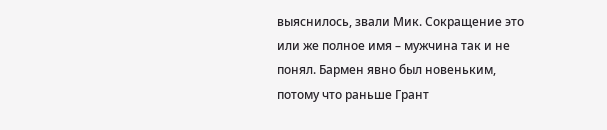выяснилось, звали Мик. Сокращение это или же полное имя – мужчина так и не понял. Бармен явно был новеньким, потому что раньше Грант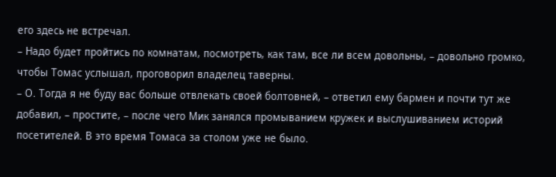его здесь не встречал.
– Надо будет пройтись по комнатам, посмотреть, как там, все ли всем довольны, – довольно громко, чтобы Томас услышал, проговорил владелец таверны.
– О. Тогда я не буду вас больше отвлекать своей болтовней, – ответил ему бармен и почти тут же добавил, – простите, – после чего Мик занялся промыванием кружек и выслушиванием историй посетителей. В это время Томаса за столом уже не было.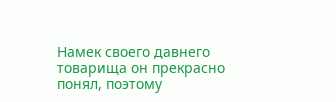Намек своего давнего товарища он прекрасно понял, поэтому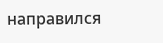направился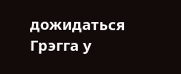дожидаться Грэгга у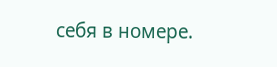себя в номере.